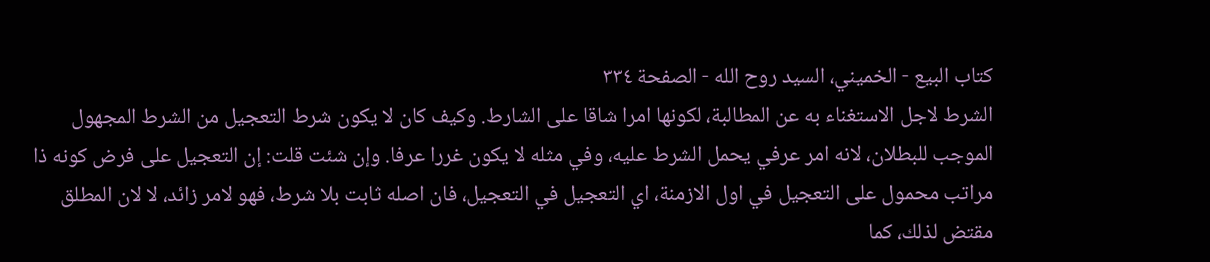كتاب البيع - الخميني، السيد روح الله - الصفحة ٣٣٤
الشرط لاجل الاستغناء به عن المطالبة، لكونها امرا شاقا على الشارط. وكيف كان لا يكون شرط التعجيل من الشرط المجهول الموجب للبطلان، لانه امر عرفي يحمل الشرط عليه، وفي مثله لا يكون غررا عرفا. وإن شئت قلت: إن التعجيل على فرض كونه ذا مراتب محمول على التعجيل في اول الازمنة، اي التعجيل في التعجيل، فان اصله ثابت بلا شرط، فهو لامر زائد، لا لان المطلق مقتض لذلك، كما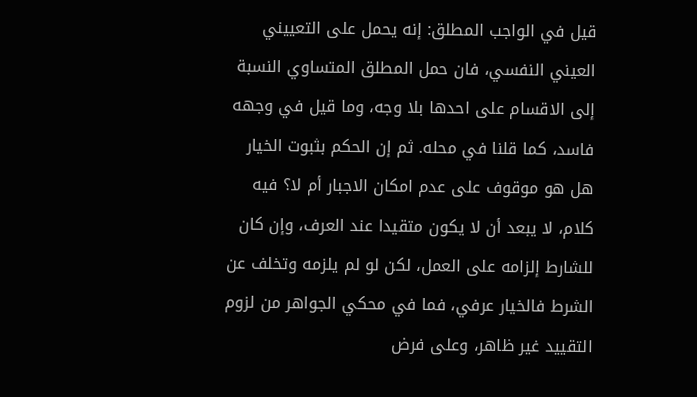قيل في الواجب المطلق: إنه يحمل على التعييني العيني النفسي، فان حمل المطلق المتساوي النسبة إلى الاقسام على احدها بلا وجه، وما قيل في وجهه فاسد، كما قلنا في محله. ثم إن الحكم بثبوت الخيار هل هو موقوف على عدم امكان الاجبار أم لا؟ فيه كلام، لا يبعد أن لا يكون متقيدا عند العرف، وإن كان للشارط إلزامه على العمل، لكن لو لم يلزمه وتخلف عن الشرط فالخيار عرفي، فما في محكي الجواهر من لزوم التقييد غير ظاهر، وعلى فرض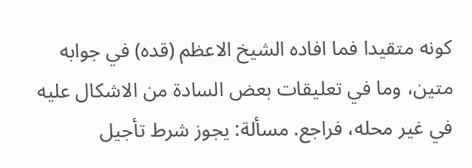كونه متقيدا فما افاده الشيخ الاعظم (قده) في جوابه متين، وما في تعليقات بعض السادة من الاشكال عليه في غير محله، فراجع. مسألة: يجوز شرط تأجيل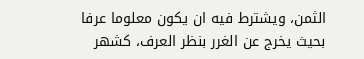الثمن، ويشترط فيه ان يكون معلوما عرفا بحيث يخرج عن الغرر بنظر العرف، كشهر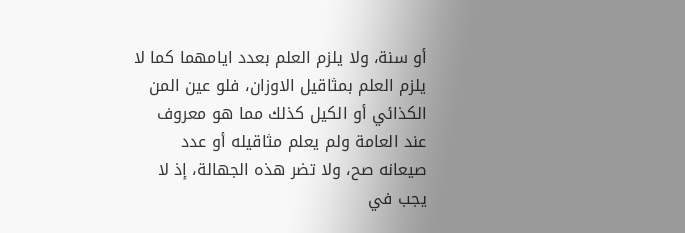أو سنة، ولا يلزم العلم بعدد ايامهما كما لا يلزم العلم بمثاقيل الاوزان، فلو عين المن الكذائي أو الكيل كذلك مما هو معروف عند العامة ولم يعلم مثاقيله أو عدد صيعانه صح، ولا تضر هذه الجهالة، إذ لا يجب في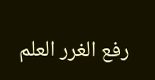رفع الغرر العلم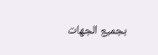بجميع الجهات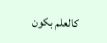كالعلم بكون